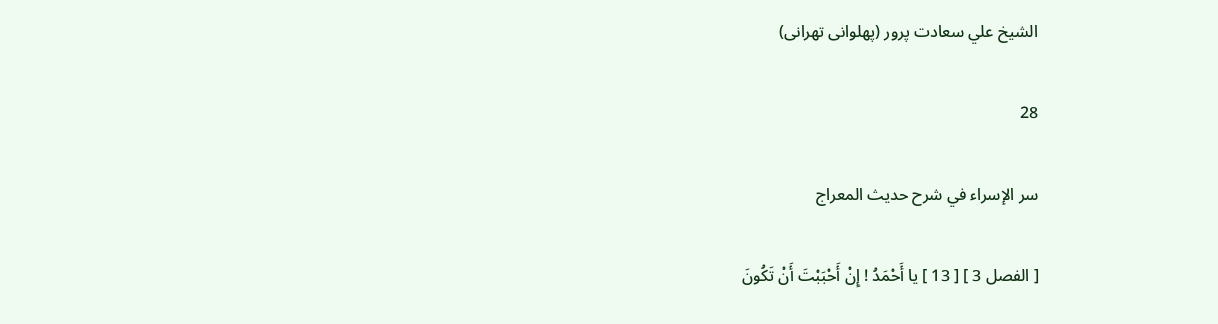الشيخ علي سعادت پرور (پهلوانى تهرانى)

28

سر الإسراء في شرح حديث المعراج

[ الفصل 3 ] [ 13 ] يا أَحْمَدُ ! إِنْ أَحْبَبْتَ أَنْ تَكُونَ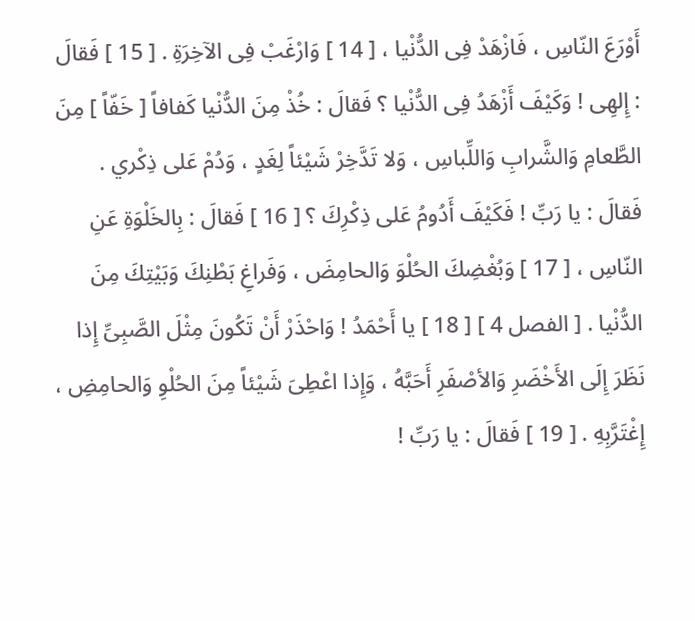أَوْرَعَ النّاسِ ، فَازْهَدْ فِى الدُّنْيا ، [ 14 ] وَارْغَبْ فِى الآخِرَةِ . [ 15 ] فَقالَ : إِلهِى ! وَكَيْفَ أَزْهَدُ فِى الدُّنْيا ؟ فَقالَ : خُذْ مِنَ الدُّنْيا كَفافاً [ خَفّاً ] مِنَ الطَّعامِ وَالشَّرابِ وَاللِّباسِ ، وَلا تَدَّخِرْ شَيْئاً لِغَدٍ ، وَدُمْ عَلى ذِكْري . فَقالَ : يا رَبِّ ! فَكَيْفَ أَدُومُ عَلى ذِكْرِكَ ؟ [ 16 ] فَقالَ : بِالخَلْوَةِ عَنِ النّاسِ ، [ 17 ] وَبُغْضِكَ الحُلْوَ وَالحامِضَ ، وَفَراغِ بَطْنِكَ وَبَيْتِكَ مِنَ الدُّنْيا . [ الفصل 4 ] [ 18 ] يا أَحْمَدُ ! وَاحْذَرْ أَنْ تَكُونَ مِثْلَ الصَّبِىِّ إِذا نَظَرَ إِلَى الأَخْضَرِ وَالأصْفَرِ أَحَبَّهُ ، وَإِذا اعْطِىَ شَيْئاً مِنَ الحُلْوِ وَالحامِضِ ، إِغْتَرَّبِهِ . [ 19 ] فَقالَ : يا رَبِّ !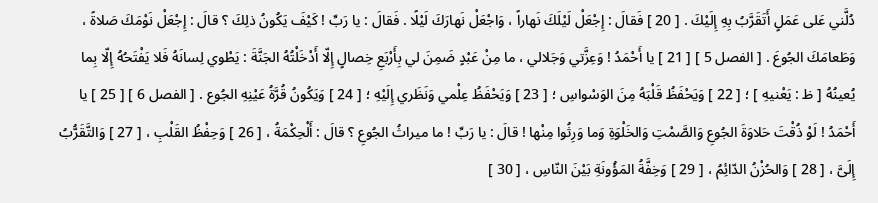دُلَّني عَلى عَمَلٍ أَتَقَرَّبُ بِهِ إِلَيْكَ . [ 20 ] فَقالَ : إِجْعَلْ لَيْلَكَ نَهاراً ، وَاجْعَلْ نَهارَكَ لَيْلًا . فَقالَ : يا رَبِّ ! كَيْفَ يَكُونُ ذلِكَ ؟ قالَ : إِجْعَلْ نَوْمَكَ صَلاةً ، وَطَعامَكَ الجُوعَ . [ الفصل 5 ] [ 21 ] يا أَحْمَدُ ! وَعِزَّتي وَجَلالي ، ما مِنْ عَبْدٍ ضَمِنَ لي بِأَرْبَعِ خِصالٍ إِلّا أَدْخَلْتُهُ الجَنَّةَ : يَطْوي لِسانَهُ فَلا يَفْتَحُهُ إِلّا بِما يُعينُهُ [ ظ : يَعْنيهِ ] ؛ [ 22 ] وَيَحْفَظُ قَلْبَهُ مِنَ الوَسْواسِ ؛ [ 23 ] وَيَحْفَظُ عِلْمي وَنَظَري إِلَيْهِ ؛ [ 24 ] وَيَكُونُ قُرَّةُ عَيْنِهِ الجُوع . [ الفصل 6 ] [ 25 ] يا أَحْمَدُ ! لَوْ ذُقْتَ حَلاوَةَ الجُوعِ وَالصَّمْتِ وَالخَلْوَةِ وَما وَرِثُوا مِنْها ! قالَ : يا رَبِّ ! ما ميراثُ الجُوعِ ؟ قالَ : أَلْحِكْمَةُ ، [ 26 ] وَحِفْظُ القَلْبِ ، [ 27 ] وَالتَّقَرُّبُ إِلَىَّ ، [ 28 ] وَالحُزْنُ الدّائِمُ ، [ 29 ] وَخِفَّةُ المَؤُونَةِ بَيْنَ النّاسِ ، [ 30 ]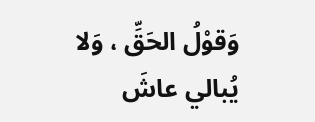وَقوْلُ الحَقِّ ، وَلا يُبالي عاشَ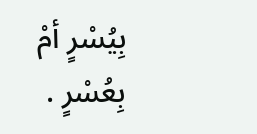بِيُسْرٍ أمْ بِعُسْرٍ .